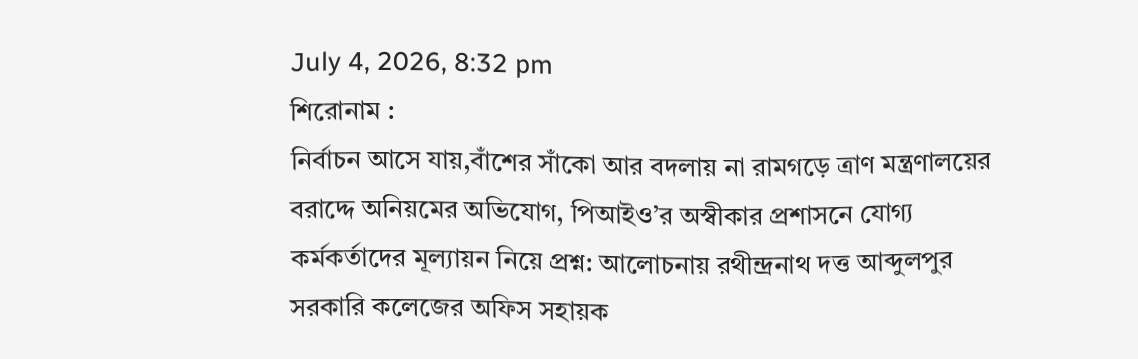July 4, 2026, 8:32 pm
শিরোনাম :
নির্বাচন আসে যায়,বাঁশের সাঁকো আর বদলায় না রামগড়ে ত্রাণ মন্ত্রণালয়ের বরাদ্দে অনিয়মের অভিযোগ, পিআইও’র অস্বীকার প্রশাসনে যোগ্য কর্মকর্তাদের মূল্যায়ন নিয়ে প্রশ্ন: আলোচনায় রথীন্দ্রনাথ দত্ত আব্দুলপুর সরকারি কলেজের অফিস সহায়ক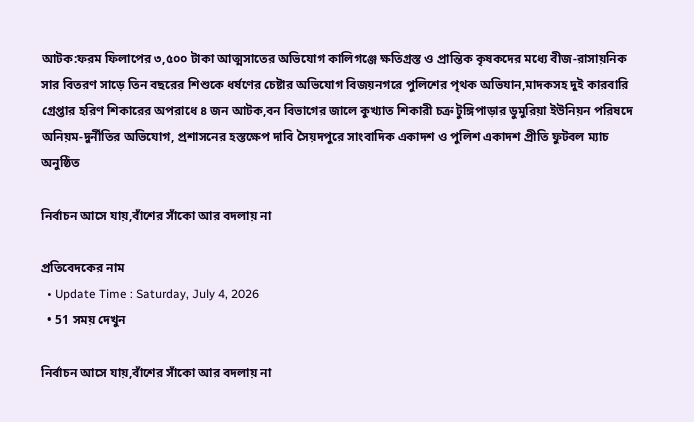আটক:ফরম ফিলাপের ৩,৫০০ টাকা আত্মসাতের অভিযোগ কালিগঞ্জে ক্ষতিগ্রস্ত ও প্রান্তিক কৃষকদের মধ্যে বীজ-রাসায়নিক সার বিতরণ সাড়ে তিন বছরের শিশুকে ধর্ষণের চেষ্টার অভিযোগ বিজয়নগরে পুলিশের পৃথক অভিযান,মাদকসহ দুই কারবারি গ্রেপ্তার হরিণ শিকারের অপরাধে ৪ জন আটক,বন বিভাগের জালে কুখ্যাত শিকারী চক্র টুঙ্গিপাড়ার ডুমুরিয়া ইউনিয়ন পরিষদে অনিয়ম-দুর্নীতির অভিযোগ, প্রশাসনের হস্তক্ষেপ দাবি সৈয়দপুরে সাংবাদিক একাদশ ও পুলিশ একাদশ প্রীতি ফুটবল ম্যাচ অনুষ্ঠিত

নির্বাচন আসে যায়,বাঁশের সাঁকো আর বদলায় না

প্রতিবেদকের নাম
  • Update Time : Saturday, July 4, 2026
  • 51 সময় দেখুন

নির্বাচন আসে যায়,বাঁশের সাঁকো আর বদলায় না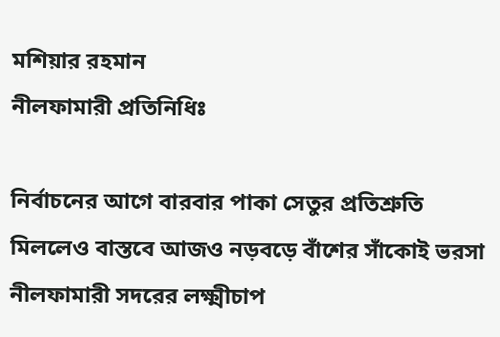মশিয়ার রহমান
নীলফামারী প্রতিনিধিঃ

নির্বাচনের আগে বারবার পাকা সেতুর প্রতিশ্রুতি মিললেও বাস্তবে আজও নড়বড়ে বাঁশের সাঁকোই ভরসা নীলফামারী সদরের লক্ষ্মীচাপ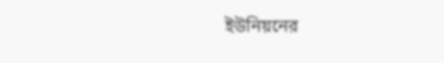ইউনিয়নের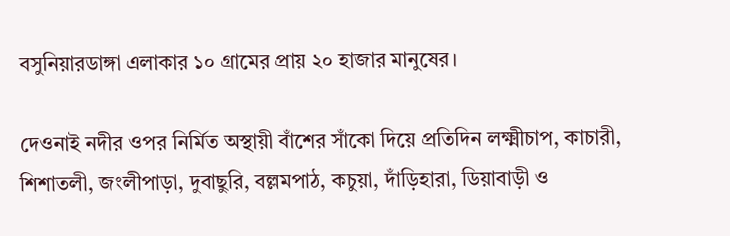বসুনিয়ারডাঙ্গা এলাকার ১০ গ্রামের প্রায় ২০ হাজার মানুষের।

দেওনাই নদীর ওপর নির্মিত অস্থায়ী বাঁশের সাঁকো দিয়ে প্রতিদিন লক্ষ্মীচাপ, কাচারী, শিশাতলী, জংলীপাড়া, দুবাছুরি, বল্লমপাঠ, কচুয়া, দাঁড়িহারা, ডিয়াবাড়ী ও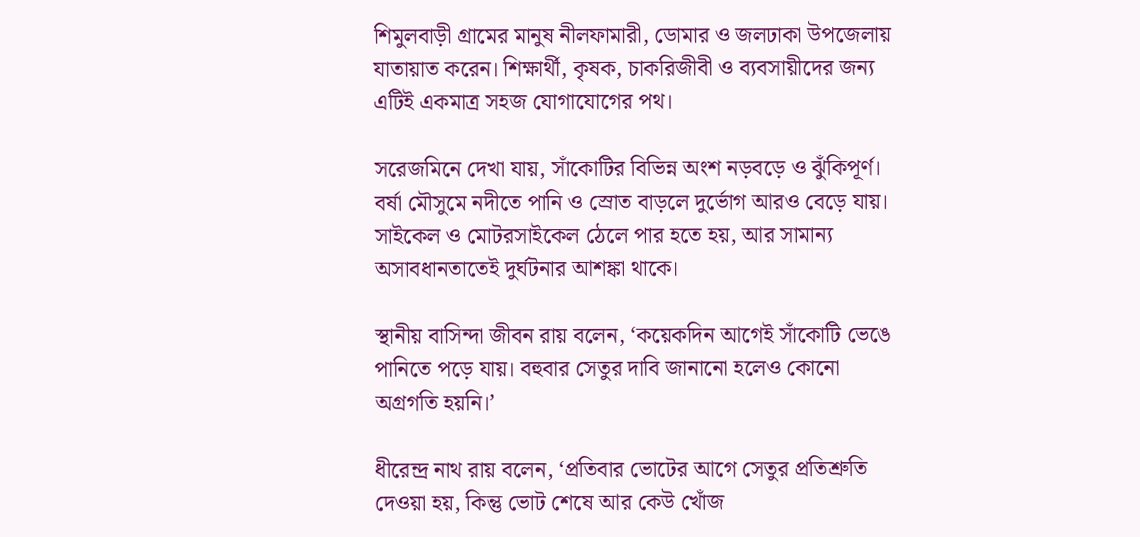শিমুলবাড়ী গ্রামের মানুষ নীলফামারী, ডোমার ও জলঢাকা উপজেলায় যাতায়াত করেন। শিক্ষার্থী, কৃষক, চাকরিজীবী ও ব্যবসায়ীদের জন্য এটিই একমাত্র সহজ যোগাযোগের পথ।

সরেজমিনে দেখা যায়, সাঁকোটির বিভিন্ন অংশ নড়বড়ে ও ঝুঁকিপূর্ণ। বর্ষা মৌসুমে নদীতে পানি ও স্রোত বাড়লে দুর্ভোগ আরও বেড়ে যায়। সাইকেল ও মোটরসাইকেল ঠেলে পার হতে হয়, আর সামান্য অসাবধানতাতেই দুর্ঘটনার আশঙ্কা থাকে।

স্থানীয় বাসিন্দা জীবন রায় বলেন, ‘কয়েকদিন আগেই সাঁকোটি ভেঙে পানিতে পড়ে যায়। বহুবার সেতুর দাবি জানানো হলেও কোনো অগ্রগতি হয়নি।’

ধীরেন্দ্র নাথ রায় বলেন, ‘প্রতিবার ভোটের আগে সেতুর প্রতিশ্রুতি দেওয়া হয়, কিন্তু ভোট শেষে আর কেউ খোঁজ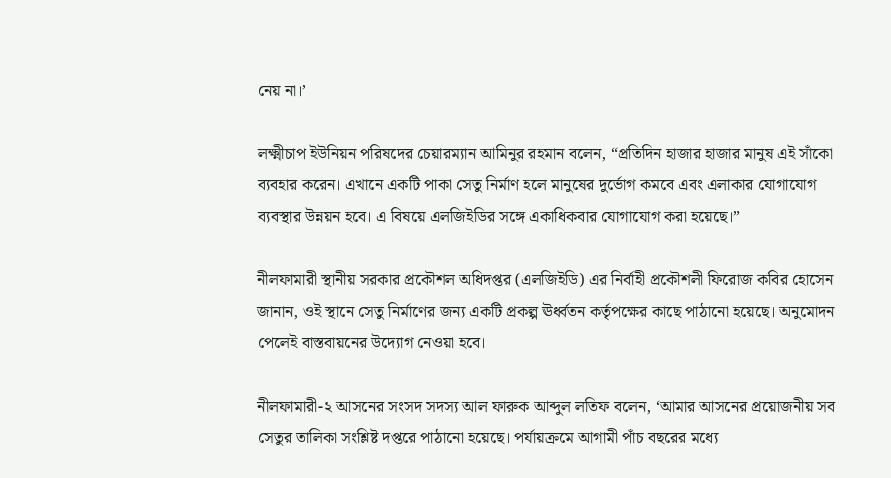নেয় না।’

লক্ষ্মীচাপ ইউনিয়ন পরিষদের চেয়ারম্যান আমিনুর রহমান বলেন, “প্রতিদিন হাজার হাজার মানুষ এই সাঁকো ব্যবহার করেন। এখানে একটি পাকা সেতু নির্মাণ হলে মানুষের দুর্ভোগ কমবে এবং এলাকার যোগাযোগ ব্যবস্থার উন্নয়ন হবে। এ বিষয়ে এলজিইডির সঙ্গে একাধিকবার যোগাযোগ করা হয়েছে।”

নীলফামারী স্থানীয় সরকার প্রকৌশল অধিদপ্তর (এলজিইডি) এর নির্বাহী প্রকৌশলী ফিরোজ কবির হোসেন জানান, ওই স্থানে সেতু নির্মাণের জন্য একটি প্রকল্প ঊর্ধ্বতন কর্তৃপক্ষের কাছে পাঠানো হয়েছে। অনুমোদন পেলেই বাস্তবায়নের উদ্যোগ নেওয়া হবে।

নীলফামারী-২ আসনের সংসদ সদস্য আল ফারুক আব্দুল লতিফ বলেন, ‘আমার আসনের প্রয়োজনীয় সব সেতুর তালিকা সংশ্লিষ্ট দপ্তরে পাঠানো হয়েছে। পর্যায়ক্রমে আগামী পাঁচ বছরের মধ্যে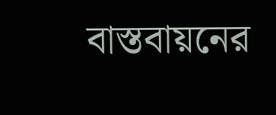বাস্তবায়নের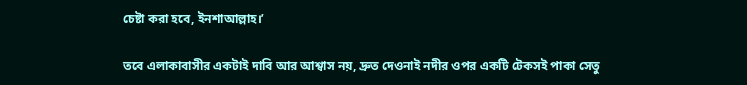চেষ্টা করা হবে, ইনশাআল্লাহ।’

তবে এলাকাবাসীর একটাই দাবি আর আশ্বাস নয়, দ্রুত দেওনাই নদীর ওপর একটি টেকসই পাকা সেতু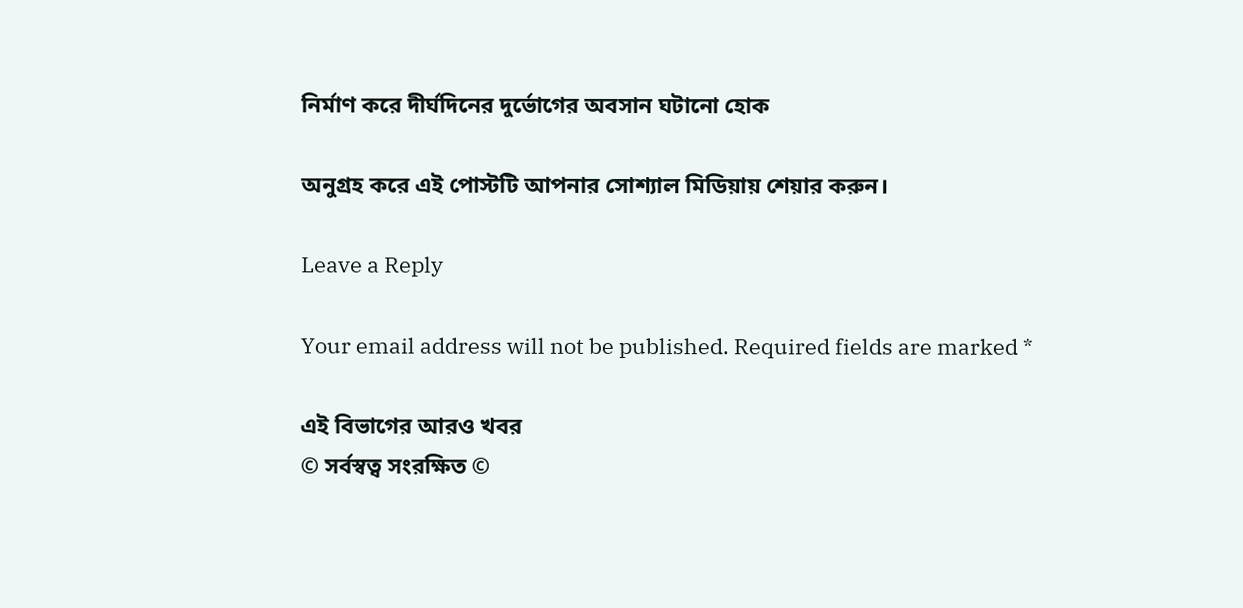নির্মাণ করে দীর্ঘদিনের দুর্ভোগের অবসান ঘটানো হোক

অনুগ্রহ করে এই পোস্টটি আপনার সোশ্যাল মিডিয়ায় শেয়ার করুন।

Leave a Reply

Your email address will not be published. Required fields are marked *

এই বিভাগের আরও খবর
© সর্বস্বত্ব সংরক্ষিত ©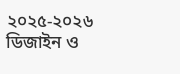২০২৫-২০২৬
ডিজাইন ও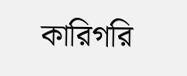কারিগরি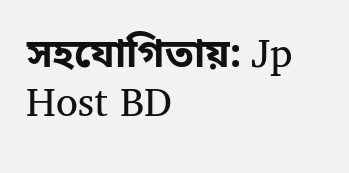সহযোগিতায়: Jp Host BD